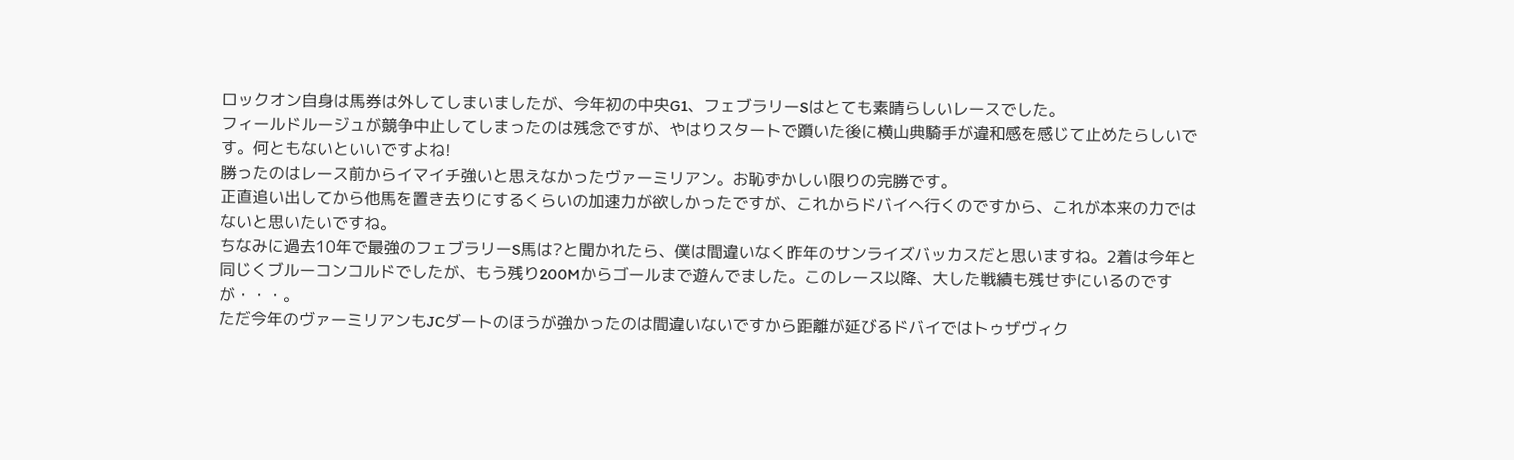ロックオン自身は馬券は外してしまいましたが、今年初の中央G1、フェブラリーSはとても素晴らしいレースでした。
フィールドルージュが競争中止してしまったのは残念ですが、やはりスタートで躓いた後に横山典騎手が違和感を感じて止めたらしいです。何ともないといいですよね!
勝ったのはレース前からイマイチ強いと思えなかったヴァーミリアン。お恥ずかしい限りの完勝です。
正直追い出してから他馬を置き去りにするくらいの加速力が欲しかったですが、これからドバイへ行くのですから、これが本来の力ではないと思いたいですね。
ちなみに過去10年で最強のフェブラリーS馬は?と聞かれたら、僕は間違いなく昨年のサンライズバッカスだと思いますね。2着は今年と同じくブルーコンコルドでしたが、もう残り200Mからゴールまで遊んでました。このレース以降、大した戦績も残せずにいるのですが・・・。
ただ今年のヴァーミリアンもJCダートのほうが強かったのは間違いないですから距離が延びるドバイではトゥザヴィク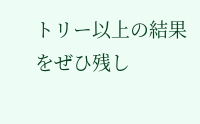トリー以上の結果をぜひ残し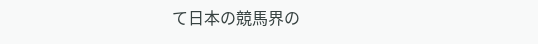て日本の競馬界の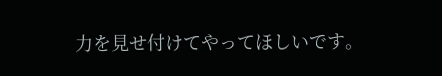力を見せ付けてやってほしいです。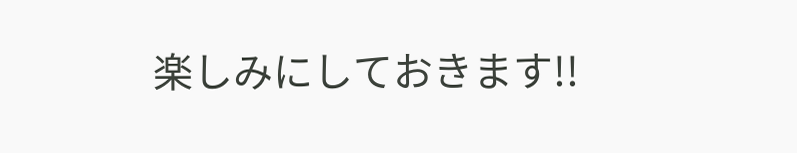楽しみにしておきます!!